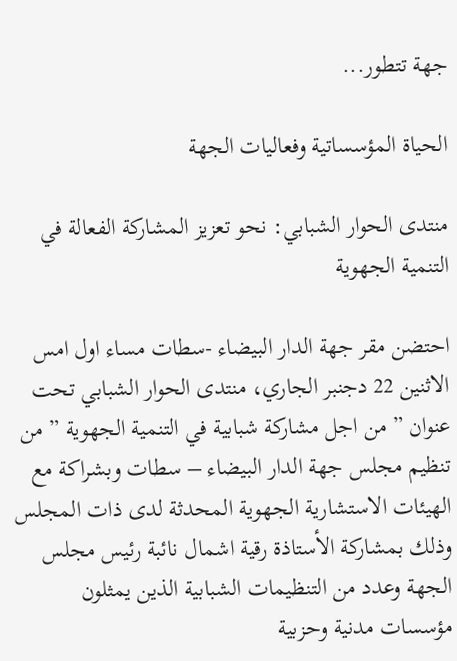جهة تتطور...

الحياة المؤسساتية وفعاليات الجهة

منتدى الحوار الشبابي: نحو تعزيز المشاركة الفعالة في التنمية الجهوية

احتضن مقر جهة الدار البيضاء -سطات مساء اول امس الاثنين 22 دجنبر الجاري، منتدى الحوار الشبابي تحت عنوان ” من اجل مشاركة شبابية في التنمية الجهوية ” من تنظيم مجلس جهة الدار البيضاء – سطات وبشراكة مع الهيئات الاستشارية الجهوية المحدثة لدى ذات المجلس وذلك بمشاركة الأستاذة رقية اشمال نائبة رئيس مجلس الجهة وعدد من التنظيمات الشبابية الذين يمثلون مؤسسات مدنية وحزبية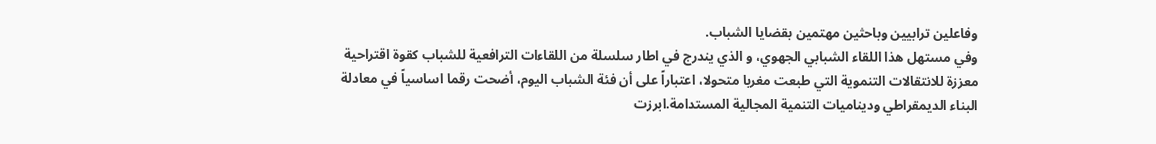وفاعلين ترابيين وباحثين مهتمين بقضايا الشباب.
وفي مستهل هذا اللقاء الشبابي الجهوي، و الذي يندرج في اطار سلسلة من اللقاءات الترافعية للشباب كقوة اقتراحية معززة للانتقالات التنموية التي طبعت مغربا متحولا، اعتباراً على أن فئة الشباب اليوم، أضحت رقما اساسياً في معادلة البناء الديمقراطي وديناميات التنمية المجالية المستدامة.ابرزت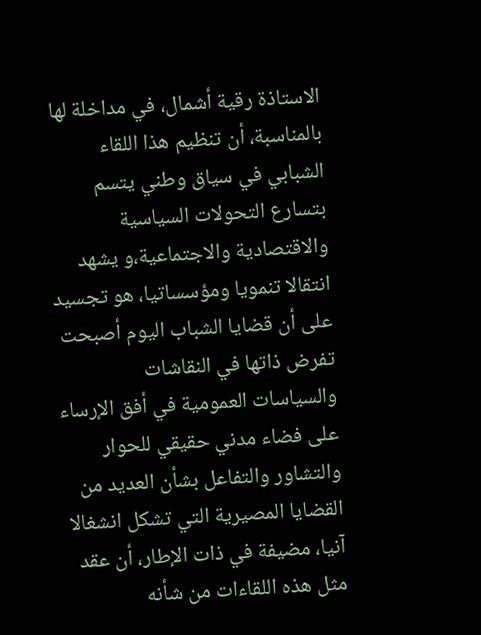الاستاذة رقية أشمال، في مداخلة لها بالمناسبة، أن تنظيم هذا اللقاء الشبابي في سياق وطني يتسم بتسارع التحولات السياسية والاقتصادية والاجتماعية،و يشهد انتقالا تنمويا ومؤسساتيا، هو تجسيد على أن قضايا الشباب اليوم أصبحت تفرض ذاتها في النقاشات والسياسات العمومية في أفق الإرساء على فضاء مدني حقيقي للحوار والتشاور والتفاعل بشأن العديد من القضايا المصيرية التي تشكل انشغالا آنيا، مضيفة في ذات الإطار، أن عقد مثل هذه اللقاءات من شأنه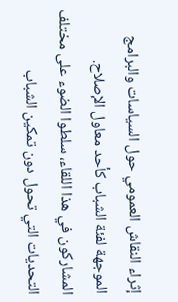إثراء النقاش العمومي حول السياسات والبرامج الموجهة لفئة الشباب كأحد معاول الإصلاح.
المشاركون في هذا اللقاء، سلطوا الضوء على مختلف التحديات التي تحول دون تمكين الشباب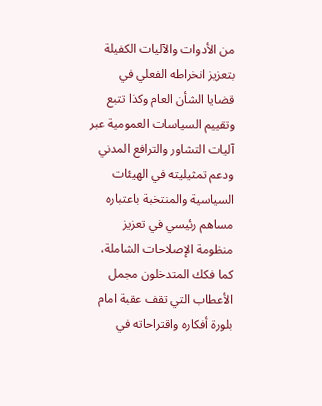من الأدوات والآليات الكفيلة بتعزيز انخراطه الفعلي في قضايا الشأن العام وكذا تتبع وتقييم السياسات العمومية عبر آليات التشاور والترافع المدني ودعم تمثيليته في الهيئات السياسية والمنتخبة باعتباره مساهم رئيسي في تعزيز منظومة الإصلاحات الشاملة، كما فكك المتدخلون مجمل الأعطاب التي تقف عقبة امام بلورة أفكاره واقتراحاته في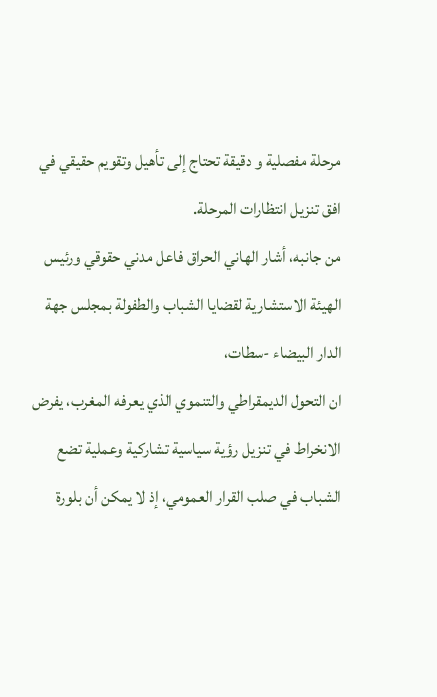مرحلة مفصلية و دقيقة تحتاج إلى تأهيل وتقويم حقيقي في افق تنزيل انتظارات المرحلة.
من جانبه، أشار الهاني الحراق فاعل مدني حقوقي ورئيس الهيئة الاستشارية لقضايا الشباب والطفولة بمجلس جهة الدار البيضاء -سطات،
ان التحول الديمقراطي والتنموي الذي يعرفه المغرب، يفرض الانخراط في تنزيل رؤية سياسية تشاركية وعملية تضع الشباب في صلب القرار العمومي، إذ لا يمكن أن بلورة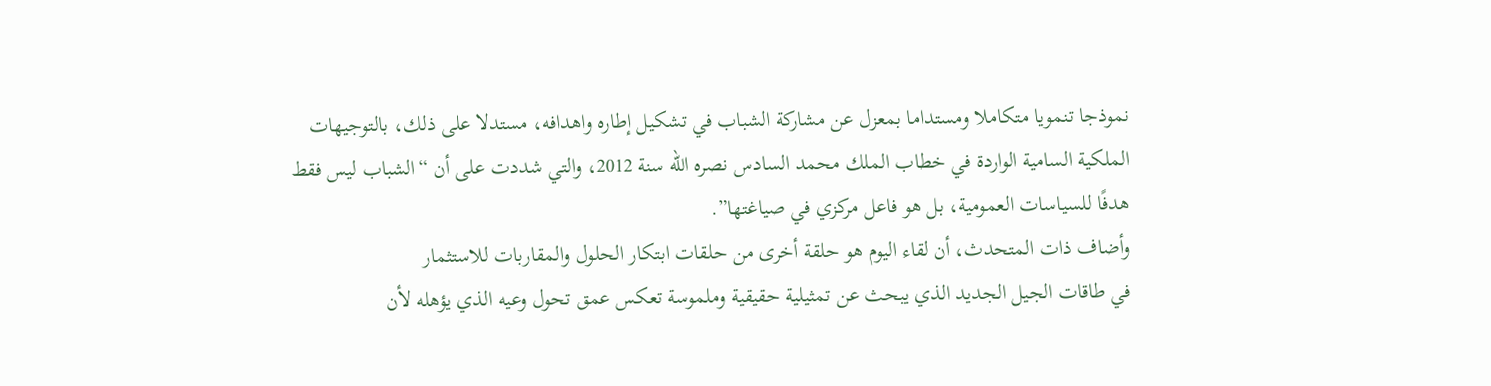نموذجا تنمويا متكاملا ومستداما بمعزل عن مشاركة الشباب في تشكيل إطاره واهدافه، مستدلا على ذلك، بالتوجيهات الملكية السامية الواردة في خطاب الملك محمد السادس نصره الله سنة 2012، والتي شددت على أن “الشباب ليس فقط هدفًا للسياسات العمومية، بل هو فاعل مركزي في صياغتها”.
وأضاف ذات المتحدث، أن لقاء اليوم هو حلقة أخرى من حلقات ابتكار الحلول والمقاربات للاستثمار
في طاقات الجيل الجديد الذي يبحث عن تمثيلية حقيقية وملموسة تعكس عمق تحول وعيه الذي يؤهله لأن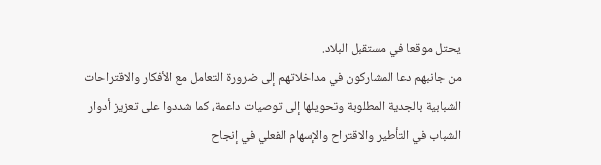يحتل موقعا في مستقبل البلاد.
من جانبهم دعا المشاركون في مداخلاتهم إلى ضرورة التعامل مع الأفكار والاقتراحات الشبابية بالجدية المطلوبة وتحويلها إلى توصيات داعمة، كما شددوا على تعزيز أدوار الشباب في التأطير والاقتراح والإسهام الفعلي في إنجاح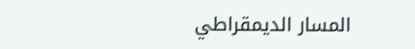المسار الديمقراطي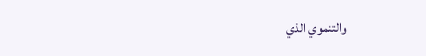والتنموي الذي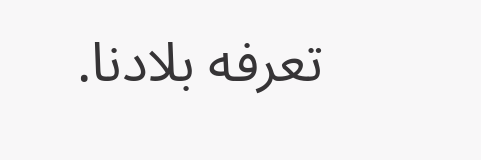تعرفه بلادنا.